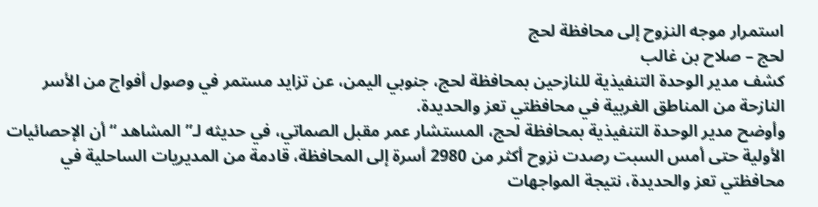استمرار موجه النزوح إلى محافظة لحج
لحج – صلاح بن غالب
كشف مدير الوحدة التنفيذية للنازحين بمحافظة لحج، جنوبي اليمن، عن تزايد مستمر في وصول أفواج من الأسر النازحة من المناطق الغربية في محافظتي تعز والحديدة.
وأوضح مدير الوحدة التنفيذية بمحافظة لحج، المستشار عمر مقبل الصماتي، في حديثه لـ” المشاهد “ أن الإحصائيات الأولية حتى أمس السبت رصدت نزوح أكثر من 2980 أسرة إلى المحافظة، قادمة من المديريات الساحلية في محافظتي تعز والحديدة، نتيجة المواجهات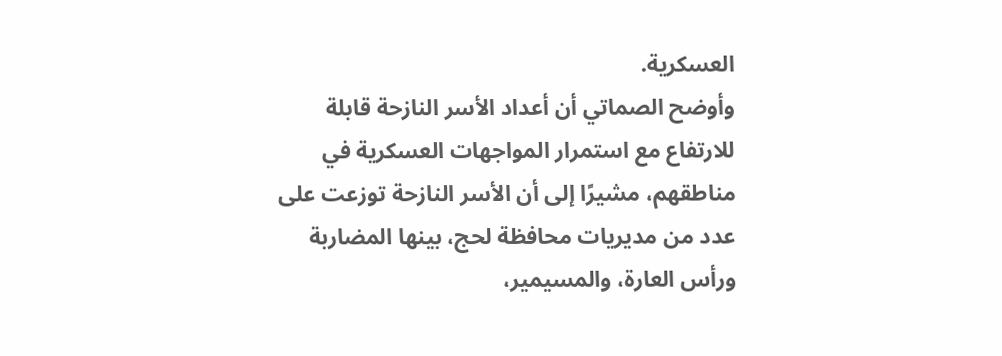العسكرية.
وأوضح الصماتي أن أعداد الأسر النازحة قابلة للارتفاع مع استمرار المواجهات العسكرية في مناطقهم، مشيرًا إلى أن الأسر النازحة توزعت على عدد من مديريات محافظة لحج، بينها المضاربة ورأس العارة، والمسيمير،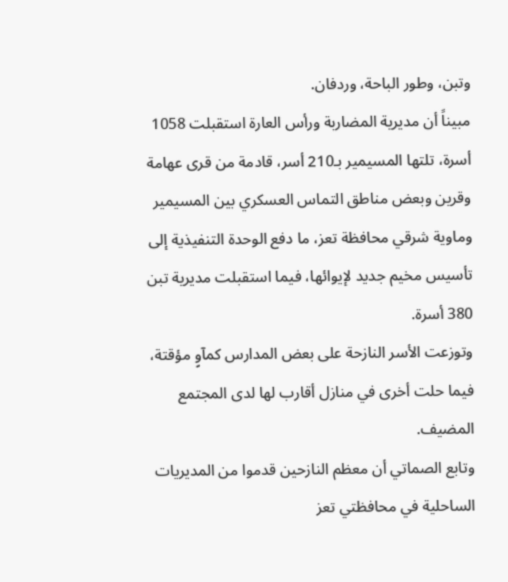وتبن، وطور الباحة، وردفان.
مبيناً أن مديرية المضاربة ورأس العارة استقبلت 1058 أسرة، تلتها المسيمير بـ210 أسر، قادمة من قرى عهامة وقرين وبعض مناطق التماس العسكري بين المسيمير وماوية شرقي محافظة تعز، ما دفع الوحدة التنفيذية إلى تأسيس مخيم جديد لإيوائها، فيما استقبلت مديرية تبن 380 أسرة.
وتوزعت الأسر النازحة على بعض المدارس كمآوٍ مؤقتة، فيما حلت أخرى في منازل أقارب لها لدى المجتمع المضيف.
وتابع الصماتي أن معظم النازحين قدموا من المديريات الساحلية في محافظتي تعز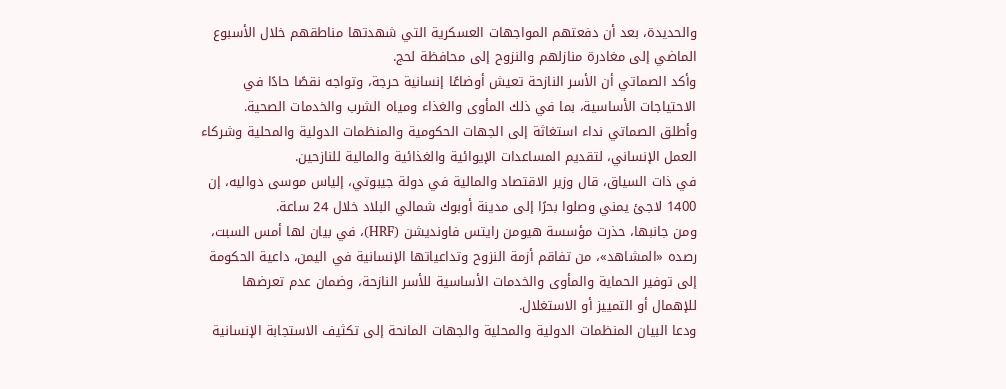والحديدة، بعد أن دفعتهم المواجهات العسكرية التي شهدتها مناطقهم خلال الأسبوع الماضي إلى مغادرة منازلهم والنزوح إلى محافظة لحج.
وأكد الصماتي أن الأسر النازحة تعيش أوضاعًا إنسانية حرجة، وتواجه نقصًا حادًا في الاحتياجات الأساسية، بما في ذلك المأوى والغذاء ومياه الشرب والخدمات الصحية.
وأطلق الصماتي نداء استغاثة إلى الجهات الحكومية والمنظمات الدولية والمحلية وشركاء العمل الإنساني، لتقديم المساعدات الإيوائية والغذائية والمالية للنازحين.
في ذات السياق، قال وزير الاقتصاد والمالية في دولة جيبوتي، إلياس موسى دواليه، إن 1400 لاجئ يمني وصلوا بحرًا إلى مدينة أوبوك شمالي البلاد خلال 24 ساعة.
ومن جانبها، حذرت مؤسسة هيومن رايتس فاونديشن (HRF)، في بيان لها أمس السبت، رصده «المشاهد»، من تفاقم أزمة النزوح وتداعياتها الإنسانية في اليمن، داعية الحكومة إلى توفير الحماية والمأوى والخدمات الأساسية للأسر النازحة، وضمان عدم تعرضها للإهمال أو التمييز أو الاستغلال.
ودعا البيان المنظمات الدولية والمحلية والجهات المانحة إلى تكثيف الاستجابة الإنسانية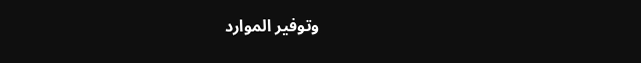وتوفير الموارد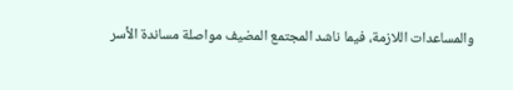والمساعدات اللازمة، فيما ناشد المجتمع المضيف مواصلة مساندة الأسر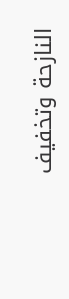النازحة وتخفيف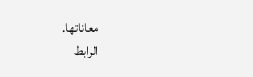معاناتها.
الرابط